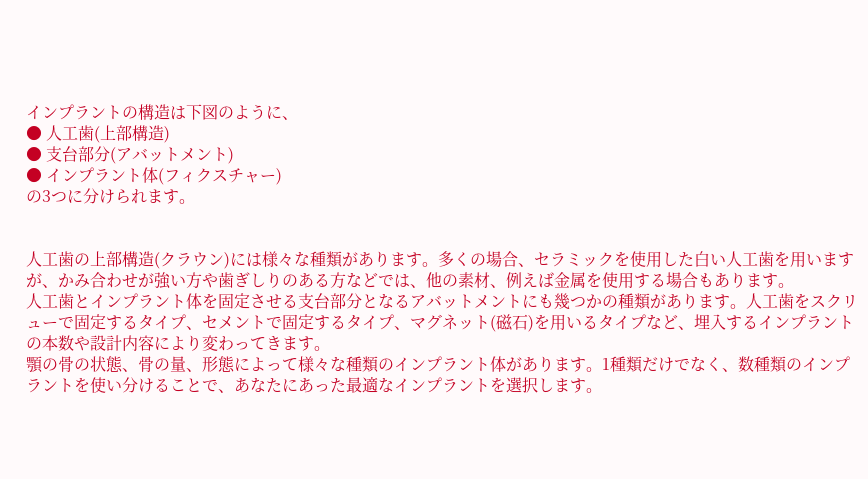インプラントの構造は下図のように、
● 人工歯(上部構造)
● 支台部分(アバットメント)
● インプラント体(フィクスチャー)
の3つに分けられます。


人工歯の上部構造(クラウン)には様々な種類があります。多くの場合、セラミックを使用した白い人工歯を用いますが、かみ合わせが強い方や歯ぎしりのある方などでは、他の素材、例えば金属を使用する場合もあります。
人工歯とインプラント体を固定させる支台部分となるアバットメントにも幾つかの種類があります。人工歯をスクリューで固定するタイプ、セメントで固定するタイプ、マグネット(磁石)を用いるタイプなど、埋入するインプラントの本数や設計内容により変わってきます。
顎の骨の状態、骨の量、形態によって様々な種類のインプラント体があります。1種類だけでなく、数種類のインプラントを使い分けることで、あなたにあった最適なインプラントを選択します。